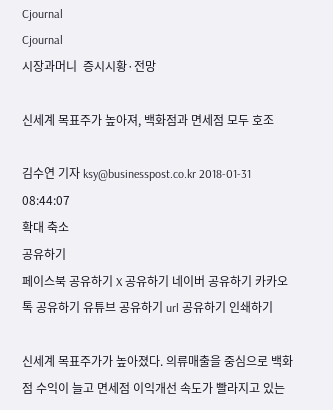Cjournal
Cjournal
시장과머니  증시시황·전망

신세계 목표주가 높아져, 백화점과 면세점 모두 호조

김수연 기자 ksy@businesspost.co.kr 2018-01-31 08:44:07
확대 축소
공유하기
페이스북 공유하기 X 공유하기 네이버 공유하기 카카오톡 공유하기 유튜브 공유하기 url 공유하기 인쇄하기

신세계 목표주가가 높아졌다. 의류매출을 중심으로 백화점 수익이 늘고 면세점 이익개선 속도가 빨라지고 있는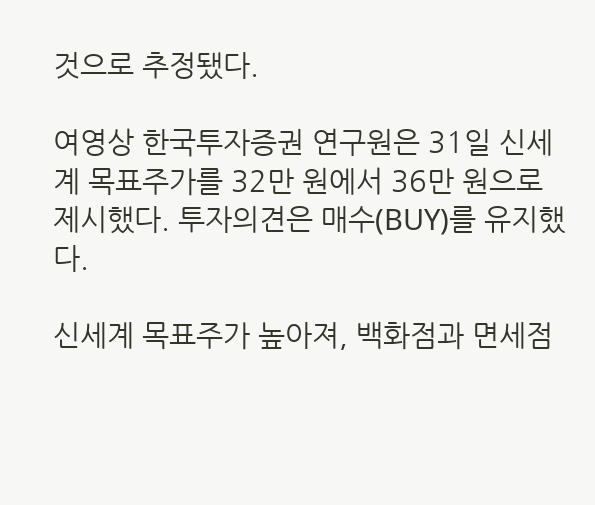것으로 추정됐다.

여영상 한국투자증권 연구원은 31일 신세계 목표주가를 32만 원에서 36만 원으로 제시했다. 투자의견은 매수(BUY)를 유지했다.

신세계 목표주가 높아져, 백화점과 면세점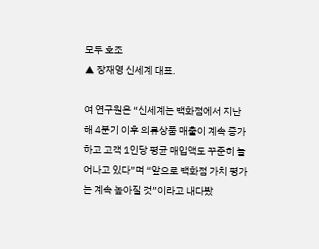모두 호조
▲ 장재영 신세계 대표.

여 연구원은 “신세계는 백화점에서 지난해 4분기 이후 의류상품 매출이 계속 증가하고 고객 1인당 평균 매입액도 꾸준히 늘어나고 있다”며 “앞으로 백화점 가치 평가는 계속 높아질 것”이라고 내다봤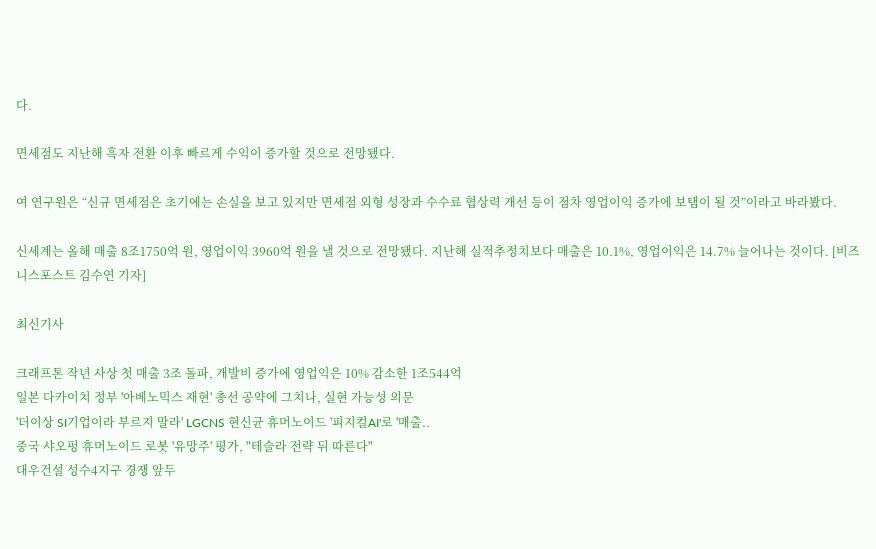다.

면세점도 지난해 흑자 전환 이후 빠르게 수익이 증가할 것으로 전망됐다.

여 연구원은 “신규 면세점은 초기에는 손실을 보고 있지만 면세점 외형 성장과 수수료 협상력 개선 등이 점차 영업이익 증가에 보탬이 될 것”이라고 바라봤다.

신세계는 올해 매출 8조1750억 원, 영업이익 3960억 원을 낼 것으로 전망됐다. 지난해 실적추정치보다 매출은 10.1%, 영업이익은 14.7% 늘어나는 것이다. [비즈니스포스트 김수연 기자]

최신기사

크래프톤 작년 사상 첫 매출 3조 돌파, 개발비 증가에 영업익은 10% 감소한 1조544억
일본 다카이치 정부 '아베노믹스 재현' 총선 공약에 그치나, 실현 가능성 의문
'더이상 SI기업이라 부르지 말라' LGCNS 현신균 휴머노이드 '피지컬AI'로 '매출..
중국 샤오펑 휴머노이드 로봇 '유망주' 평가, "테슬라 전략 뒤 따른다"
대우건설 성수4지구 경쟁 앞두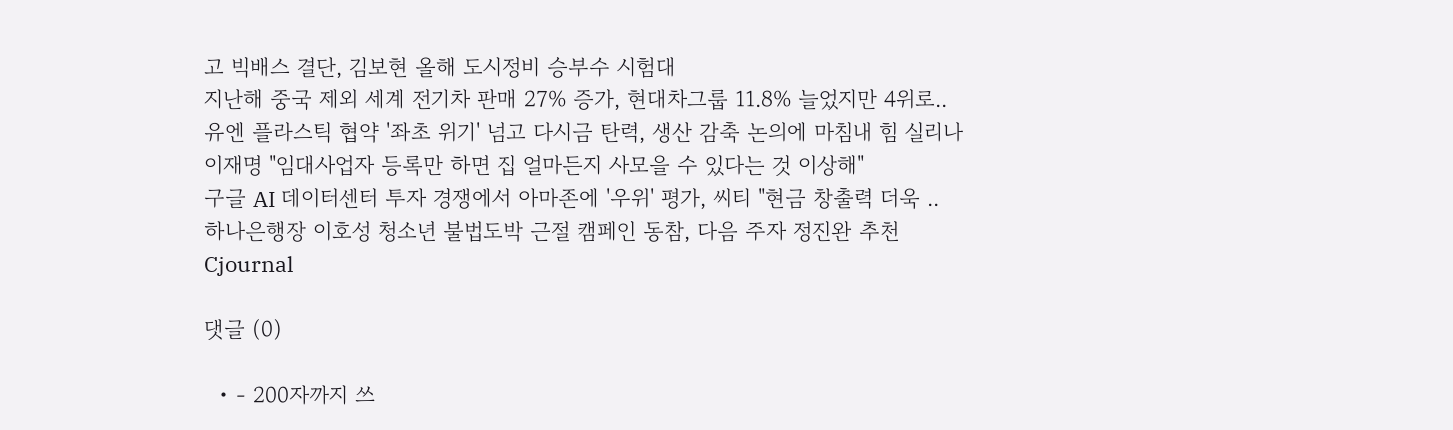고 빅배스 결단, 김보현 올해 도시정비 승부수 시험대
지난해 중국 제외 세계 전기차 판매 27% 증가, 현대차그룹 11.8% 늘었지만 4위로..
유엔 플라스틱 협약 '좌초 위기' 넘고 다시금 탄력, 생산 감축 논의에 마침내 힘 실리나
이재명 "임대사업자 등록만 하면 집 얼마든지 사모을 수 있다는 것 이상해"
구글 AI 데이터센터 투자 경쟁에서 아마존에 '우위' 평가, 씨티 "현금 창출력 더욱 ..
하나은행장 이호성 청소년 불법도박 근절 캠페인 동참, 다음 주자 정진완 추천
Cjournal

댓글 (0)

  • - 200자까지 쓰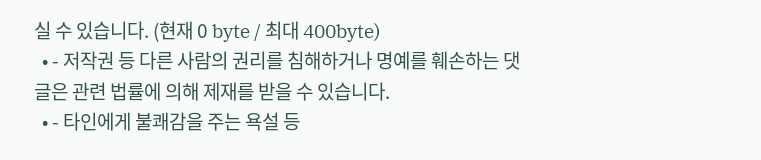실 수 있습니다. (현재 0 byte / 최대 400byte)
  • - 저작권 등 다른 사람의 권리를 침해하거나 명예를 훼손하는 댓글은 관련 법률에 의해 제재를 받을 수 있습니다.
  • - 타인에게 불쾌감을 주는 욕설 등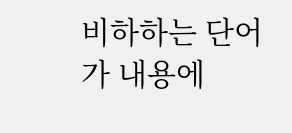비하하는 단어가 내용에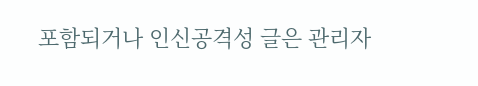포함되거나 인신공격성 글은 관리자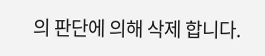의 판단에 의해 삭제 합니다.